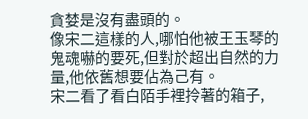貪婪是沒有盡頭的。
像宋二這樣的人,哪怕他被王玉琴的鬼魂嚇的要死,但對於超出自然的力量,他依舊想要佔為己有。
宋二看了看白陌手裡拎著的箱子,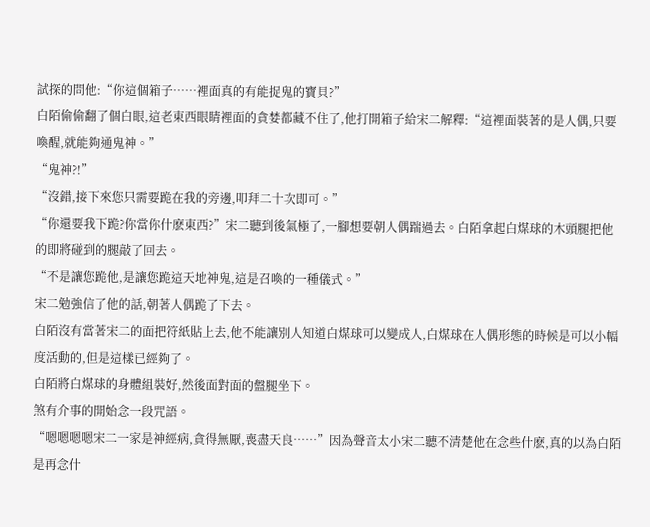試探的問他:“你這個箱子……裡面真的有能捉鬼的寶貝?”
白陌偷偷翻了個白眼,這老東西眼睛裡面的貪婪都藏不住了,他打開箱子給宋二解釋:“這裡面裝著的是人偶,只要喚醒,就能夠通鬼神。”
“鬼神?!”
“沒錯,接下來您只需要跪在我的旁邊,叩拜二十次即可。”
“你還要我下跪?你當你什麽東西?”宋二聽到後氣極了,一腳想要朝人偶踹過去。白陌拿起白煤球的木頭腿把他的即將碰到的腿敲了回去。
“不是讓您跪他,是讓您跪這天地神鬼,這是召喚的一種儀式。”
宋二勉強信了他的話,朝著人偶跪了下去。
白陌沒有當著宋二的面把符紙貼上去,他不能讓別人知道白煤球可以變成人,白煤球在人偶形態的時候是可以小幅度活動的,但是這樣已經夠了。
白陌將白煤球的身體組裝好,然後面對面的盤腿坐下。
煞有介事的開始念一段咒語。
“嗯嗯嗯嗯宋二一家是神經病,貪得無厭,喪盡天良……”因為聲音太小宋二聽不清楚他在念些什麽,真的以為白陌是再念什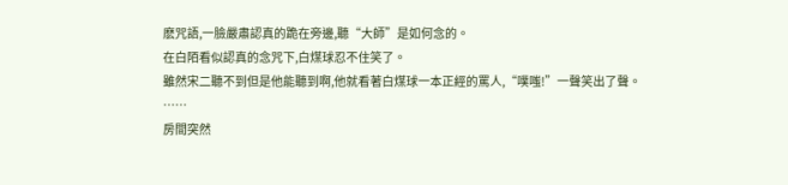麽咒語,一臉嚴肅認真的跪在旁邊,聽“大師”是如何念的。
在白陌看似認真的念咒下,白煤球忍不住笑了。
雖然宋二聽不到但是他能聽到啊,他就看著白煤球一本正經的罵人,“噗嗤!”一聲笑出了聲。
……
房間突然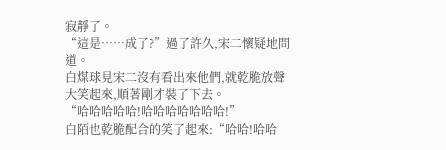寂靜了。
“這是……成了?”過了許久,宋二懷疑地問道。
白煤球見宋二沒有看出來他們,就乾脆放聲大笑起來,順著剛才裝了下去。
“哈哈哈哈哈!哈哈哈哈哈哈哈!”
白陌也乾脆配合的笑了起來:“哈哈!哈哈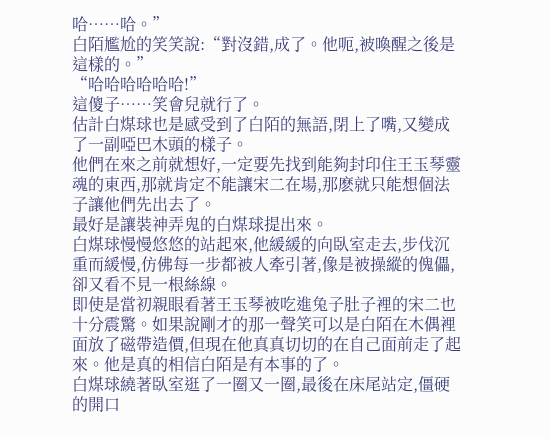哈……哈。”
白陌尷尬的笑笑說:“對沒錯,成了。他呃,被喚醒之後是這樣的。”
“哈哈哈哈哈哈!”
這傻子……笑會兒就行了。
估計白煤球也是感受到了白陌的無語,閉上了嘴,又變成了一副啞巴木頭的樣子。
他們在來之前就想好,一定要先找到能夠封印住王玉琴靈魂的東西,那就肯定不能讓宋二在場,那麽就只能想個法子讓他們先出去了。
最好是讓裝神弄鬼的白煤球提出來。
白煤球慢慢悠悠的站起來,他緩緩的向臥室走去,步伐沉重而緩慢,仿佛每一步都被人牽引著,像是被操縱的傀儡,卻又看不見一根絲線。
即使是當初親眼看著王玉琴被吃進兔子肚子裡的宋二也十分震驚。如果說剛才的那一聲笑可以是白陌在木偶裡面放了磁帶造價,但現在他真真切切的在自己面前走了起來。他是真的相信白陌是有本事的了。
白煤球繞著臥室逛了一圈又一圈,最後在床尾站定,僵硬的開口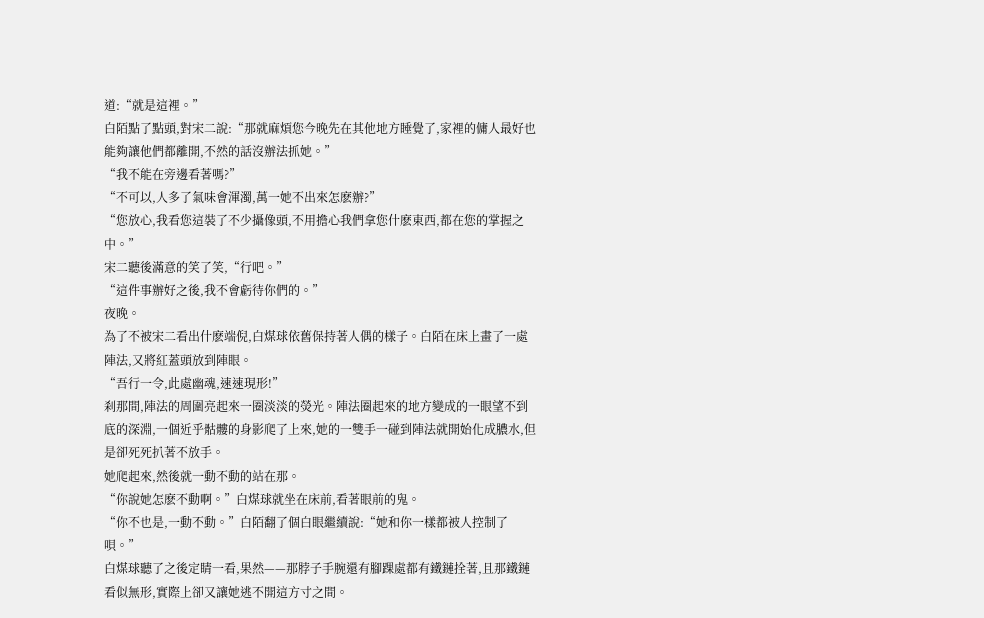道:“就是這裡。”
白陌點了點頭,對宋二說:“那就麻煩您今晚先在其他地方睡覺了,家裡的傭人最好也能夠讓他們都離開,不然的話沒辦法抓她。”
“我不能在旁邊看著嗎?”
“不可以,人多了氣味會渾濁,萬一她不出來怎麽辦?”
“您放心,我看您這裝了不少攝像頭,不用擔心我們拿您什麽東西,都在您的掌握之中。”
宋二聽後滿意的笑了笑,“行吧。”
“這件事辦好之後,我不會虧待你們的。”
夜晚。
為了不被宋二看出什麽端倪,白煤球依舊保持著人偶的樣子。白陌在床上畫了一處陣法,又將紅蓋頭放到陣眼。
“吾行一令,此處幽魂,速速現形!”
刹那間,陣法的周圍亮起來一圈淡淡的熒光。陣法圈起來的地方變成的一眼望不到底的深淵,一個近乎骷髏的身影爬了上來,她的一雙手一碰到陣法就開始化成膿水,但是卻死死扒著不放手。
她爬起來,然後就一動不動的站在那。
“你說她怎麽不動啊。”白煤球就坐在床前,看著眼前的鬼。
“你不也是,一動不動。”白陌翻了個白眼繼續說:“她和你一樣都被人控制了唄。”
白煤球聽了之後定睛一看,果然——那脖子手腕還有腳踝處都有鐵鏈拴著,且那鐵鏈看似無形,實際上卻又讓她逃不開這方寸之間。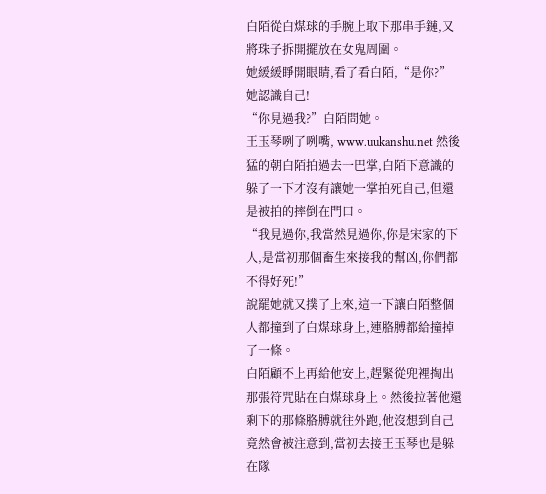白陌從白煤球的手腕上取下那串手鏈,又將珠子拆開擺放在女鬼周圍。
她緩緩睜開眼睛,看了看白陌,“是你?”
她認識自己!
“你見過我?”白陌問她。
王玉琴咧了咧嘴, www.uukanshu.net 然後猛的朝白陌拍過去一巴掌,白陌下意識的躲了一下才沒有讓她一掌拍死自己,但還是被拍的摔倒在門口。
“我見過你,我當然見過你,你是宋家的下人,是當初那個畜生來接我的幫凶,你們都不得好死!”
說罷她就又撲了上來,這一下讓白陌整個人都撞到了白煤球身上,連胳膊都給撞掉了一條。
白陌顧不上再給他安上,趕緊從兜裡掏出那張符咒貼在白煤球身上。然後拉著他還剩下的那條胳膊就往外跑,他沒想到自己竟然會被注意到,當初去接王玉琴也是躲在隊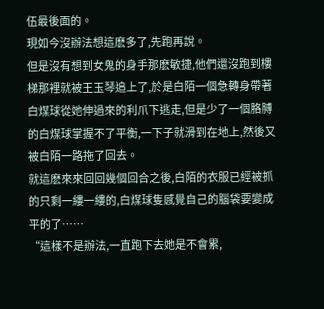伍最後面的。
現如今沒辦法想這麽多了,先跑再說。
但是沒有想到女鬼的身手那麽敏捷,他們還沒跑到樓梯那裡就被王玉琴追上了,於是白陌一個急轉身帶著白煤球從她伸過來的利爪下逃走,但是少了一個胳膊的白煤球掌握不了平衡,一下子就滑到在地上,然後又被白陌一路拖了回去。
就這麽來來回回幾個回合之後,白陌的衣服已經被抓的只剩一縷一縷的,白煤球隻感覺自己的腦袋要變成平的了……
“這樣不是辦法,一直跑下去她是不會累,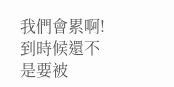我們會累啊!到時候還不是要被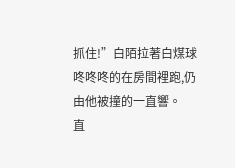抓住!”白陌拉著白煤球咚咚咚的在房間裡跑,仍由他被撞的一直響。
直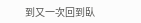到又一次回到臥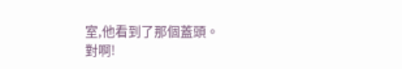室,他看到了那個蓋頭。
對啊!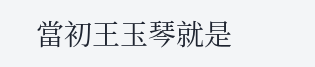當初王玉琴就是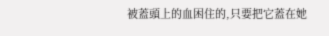被蓋頭上的血困住的,只要把它蓋在她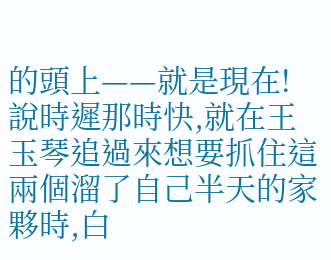的頭上——就是現在!
說時遲那時快,就在王玉琴追過來想要抓住這兩個溜了自己半天的家夥時,白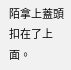陌拿上蓋頭扣在了上面。